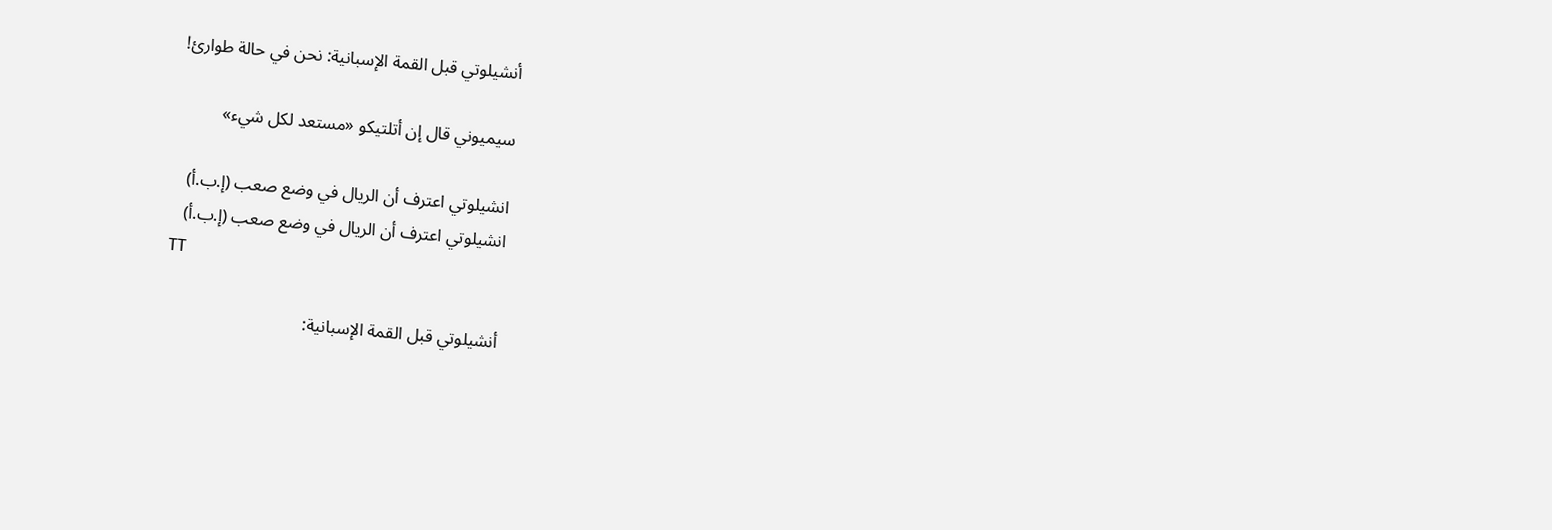أنشيلوتي قبل القمة الإسبانية: نحن في حالة طوارئ!

سيميوني قال إن أتلتيكو «مستعد لكل شيء»

انشيلوتي اعترف أن الريال في وضع صعب (إ.ب.أ)
انشيلوتي اعترف أن الريال في وضع صعب (إ.ب.أ)
TT

أنشيلوتي قبل القمة الإسبانية: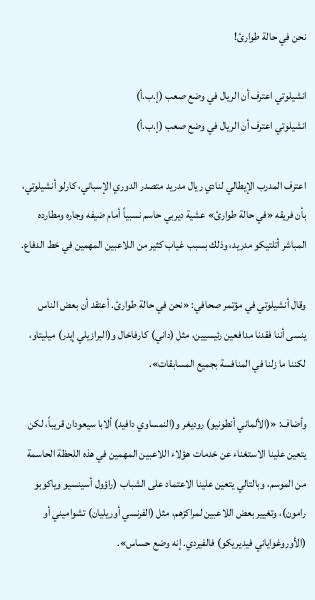نحن في حالة طوارئ!

انشيلوتي اعترف أن الريال في وضع صعب (إ.ب.أ)
انشيلوتي اعترف أن الريال في وضع صعب (إ.ب.أ)

اعترف المدرب الإيطالي لنادي ريال مدريد متصدر الدوري الإسباني، كارلو أنشيلوتي، بأن فريقه «في حالة طوارئ» عشية ديربي حاسم نسبياً أمام ضيفه وجاره ومطارده المباشر أتلتيكو مدريد، وذلك بسبب غياب كثير من اللاعبين المهمين في خط الدفاع.

وقال أنشيلوتي في مؤتمر صحافي: «نحن في حالة طوارئ. أعتقد أن بعض الناس ينسى أننا فقدنا مدافعين رئيسيين، مثل (داني) كارفاخال و(البرازيلي إيدر) ميليتاو، لكننا ما زلنا في المنافسة بجميع المسابقات».

وأضاف: «(الألماني أنطونيو) روديغر و(النمساوي دافيد) ألابا سيعودان قريباً، لكن يتعين علينا الاستغناء عن خدمات هؤلاء اللاعبين المهمين في هذه اللحظة الحاسمة من الموسم، وبالتالي يتعين علينا الاعتماد على الشباب (راؤول أسينسيو وياكوبو رامون)، وتغيير بعض اللاعبين لمراكزهم، مثل (الفرنسي أوريليان) تشواميني أو (الأوروغواياني فيديريكو) فالفيردي. إنه وضع حساس».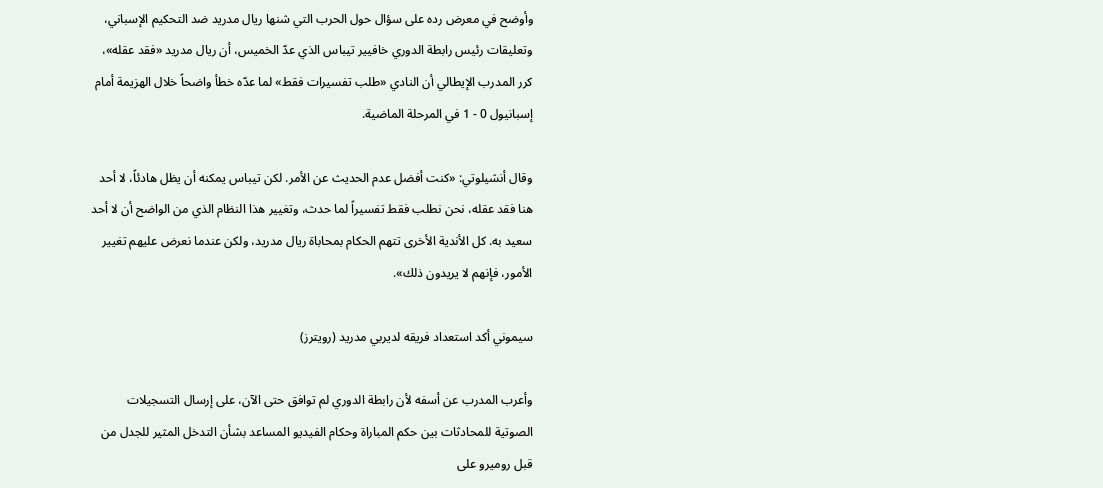وأوضح في معرض رده على سؤال حول الحرب التي شنها ريال مدريد ضد التحكيم الإسباني، وتعليقات رئيس رابطة الدوري خافيير تيباس الذي عدّ الخميس، أن ريال مدريد «فقد عقله»، كرر المدرب الإيطالي أن النادي «طلب تفسيرات فقط» لما عدّه خطأ واضحاً خلال الهزيمة أمام إسبانيول 0 - 1 في المرحلة الماضية.

وقال أنشيلوتي: «كنت أفضل عدم الحديث عن الأمر. لكن تيباس يمكنه أن يظل هادئاً، لا أحد هنا فقد عقله، نحن نطلب فقط تفسيراً لما حدث، وتغيير هذا النظام الذي من الواضح أن لا أحد سعيد به. كل الأندية الأخرى تتهم الحكام بمحاباة ريال مدريد، ولكن عندما نعرض عليهم تغيير الأمور، فإنهم لا يريدون ذلك».

سيموني أكد استعداد فريقه لديربي مدريد (رويترز)

وأعرب المدرب عن أسفه لأن رابطة الدوري لم توافق حتى الآن، على إرسال التسجيلات الصوتية للمحادثات بين حكم المباراة وحكام الفيديو المساعد بشأن التدخل المثير للجدل من قبل روميرو على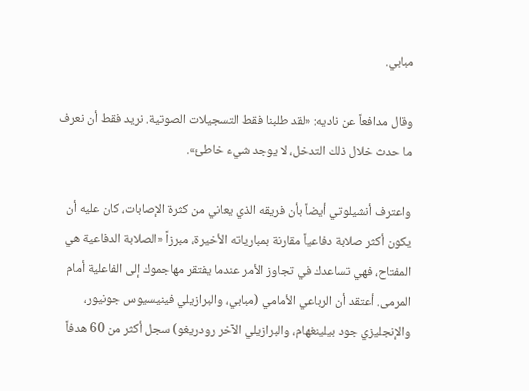مبابي.

وقال مدافعاً عن ناديه: «لقد طلبنا فقط التسجيلات الصوتية. نريد فقط أن نعرف ما حدث خلال ذلك التدخل، لا يوجد شيء خاطئ».

واعترف أنشيلوتي أيضاً بأن فريقه الذي يعاني من كثرة الإصابات، كان عليه أن يكون أكثر صلابة دفاعياً مقارنة بمبارياته الأخيرة، مبرزاً «الصلابة الدفاعية هي المفتاح، فهي تساعدك في تجاوز الأمر عندما يفتقر مهاجموك إلى الفاعلية أمام المرمى. أعتقد أن الرباعي الأمامي (مبابي، والبرازيلي فينيسيوس جونيور، والإنجليزي جود بيلينغهام، والبرازيلي الآخر رودريغو) سجل أكثر من 60 هدفاً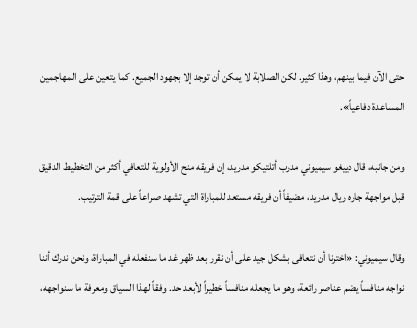حتى الآن فيما بينهم، وهذا كثير. لكن الصلابة لا يمكن أن توجد إلا بجهود الجميع. كما يتعين على المهاجمين المساعدة دفاعياً».

ومن جانبه، قال دييغو سيميوني مدرب أتلتيكو مدريد، إن فريقه منح الأولوية للتعافي أكثر من التخطيط الدقيق قبل مواجهة جاره ريال مدريد، مضيفاً أن فريقه مستعد للمباراة التي تشهد صراعاً على قمة الترتيب.

وقال سيميوني: «اخترنا أن نتعافى بشكل جيد على أن نقرر بعد ظهر غد ما سنفعله في المباراة، ونحن ندرك أننا نواجه منافساً يضم عناصر رائعة، وهو ما يجعله منافساً خطيراً لأبعد حد. وفقاً لهذا السياق ومعرفة ما سنواجهه،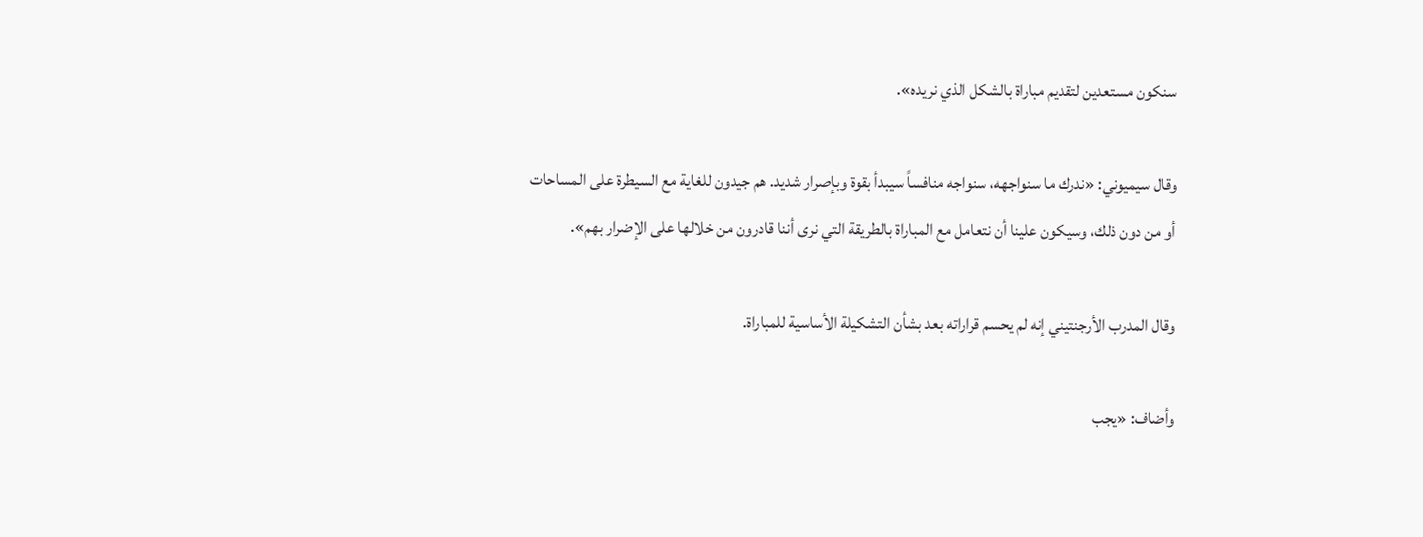سنكون مستعدين لتقديم مباراة بالشكل الذي نريده».

وقال سيميوني: «ندرك ما سنواجهه، سنواجه منافساً سيبدأ بقوة وبإصرار شديد. هم جيدون للغاية مع السيطرة على المساحات أو من دون ذلك، وسيكون علينا أن نتعامل مع المباراة بالطريقة التي نرى أننا قادرون من خلالها على الإضرار بهم».

وقال المدرب الأرجنتيني إنه لم يحسم قراراته بعد بشأن التشكيلة الأساسية للمباراة.

وأضاف: «يجب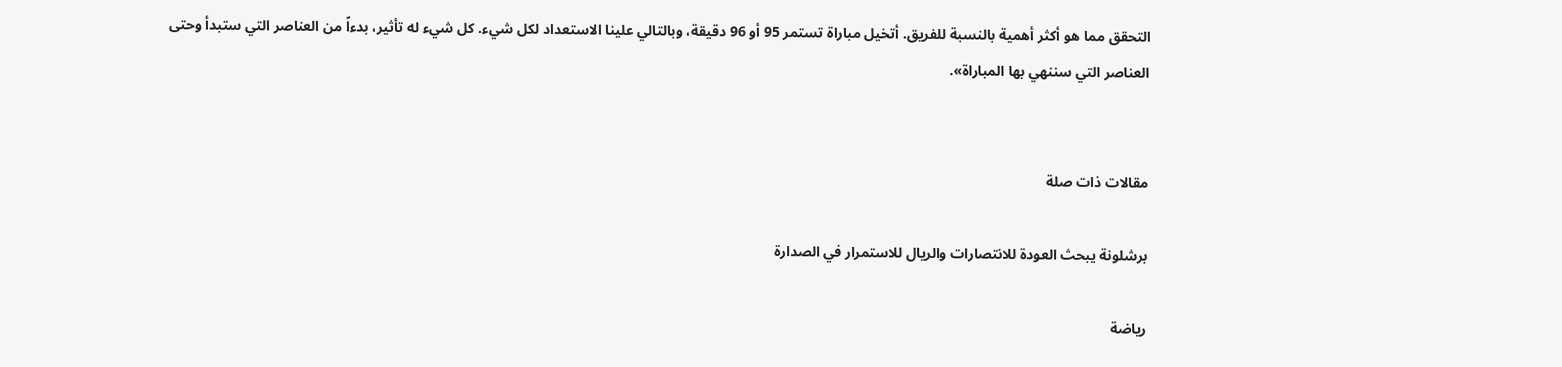التحقق مما هو أكثر أهمية بالنسبة للفريق. أتخيل مباراة تستمر 95 أو 96 دقيقة، وبالتالي علينا الاستعداد لكل شيء. كل شيء له تأثير، بدءاً من العناصر التي ستبدأ وحتى العناصر التي سننهي بها المباراة».


مقالات ذات صلة

برشلونة يبحث العودة للانتصارات والريال للاستمرار في الصدارة

رياضة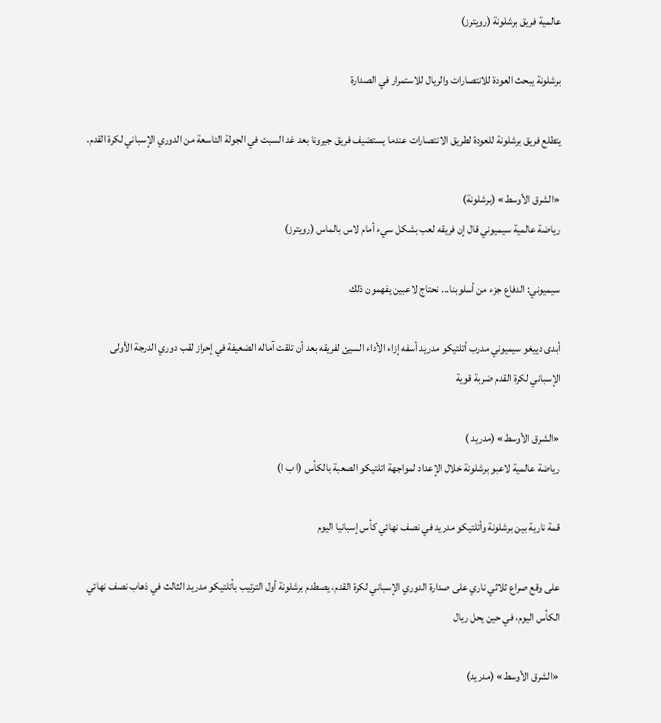عالمية فريق برشلونة (رويترز)

برشلونة يبحث العودة للانتصارات والريال للاستمرار في الصدارة

يتطلع فريق برشلونة للعودة لطريق الانتصارات عندما يستضيف فريق جيرونا بعد غد السبت في الجولة التاسعة من الدوري الإسباني لكرة القدم.

«الشرق الأوسط» (برشلونة)
رياضة عالمية سيميوني قال إن فريقه لعب بشكل سيء أمام لاس بالماس (رويترز)

سيميوني: الدفاع جزء من أسلوبنا... نحتاج لاعبين يفهمون ذلك

أبدى دييغو سيميوني مدرب أتلتيكو مدريد أسفه إزاء الأداء السيئ لفريقه بعد أن تلقت آماله الضعيفة في إحراز لقب دوري الدرجة الأولى الإسباني لكرة القدم ضربة قوية

«الشرق الأوسط» (مدريد )
رياضة عالمية لاعبو برشلونة خلال الإعداد لمواجهة اتلتيكو الصعبة بالكأس (ا ب ا)

قمة نارية بين برشلونة وأتلتيكو مدريد في نصف نهائي كأس إسبانيا اليوم

على وقع صراع ثلاثي ناري على صدارة الدوري الإسباني لكرة القدم، يصطدم برشلونة أول الترتيب بأتلتيكو مدريد الثالث في ذهاب نصف نهائي الكأس اليوم، في حين يحل ريال

«الشرق الأوسط» (مدريد)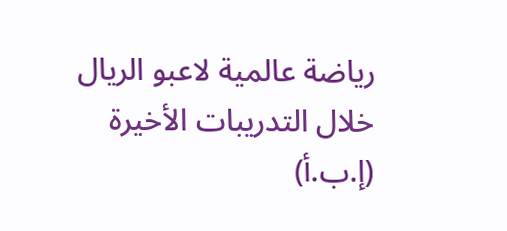رياضة عالمية لاعبو الريال خلال التدريبات الأخيرة (إ.ب.أ)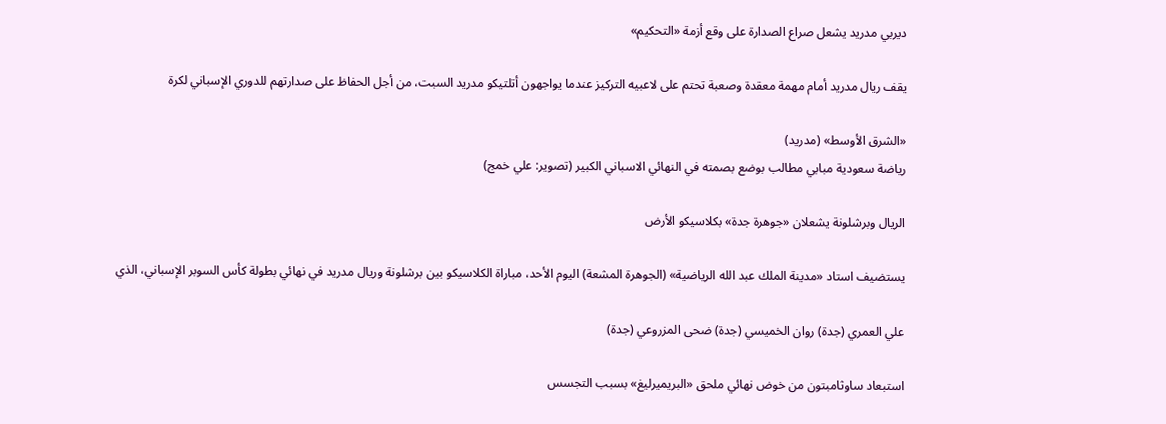ديربي مدريد يشعل صراع الصدارة على وقع أزمة «التحكيم»

يقف ريال مدريد أمام مهمة معقدة وصعبة تحتم على لاعبيه التركيز عندما يواجهون أتلتيكو مدريد السبت، من أجل الحفاظ على صدارتهم للدوري الإسباني لكرة

«الشرق الأوسط» (مدريد)
رياضة سعودية مبابي مطالب بوضع بصمته في النهائي الاسباني الكبير (تصوير: علي خمج)

الريال وبرشلونة يشعلان «جوهرة جدة» بكلاسيكو الأرض

يستضيف استاد «مدينة الملك عبد الله الرياضية» (الجوهرة المشعة) اليوم الأحد، مباراة الكلاسيكو بين برشلونة وريال مدريد في نهائي بطولة كأس السوبر الإسباني، الذي

علي العمري (جدة) روان الخميسي (جدة) ضحى المزروعي (جدة)

استبعاد ساوثامبتون من خوض نهائي ملحق «البريميرليغ» بسبب التجسس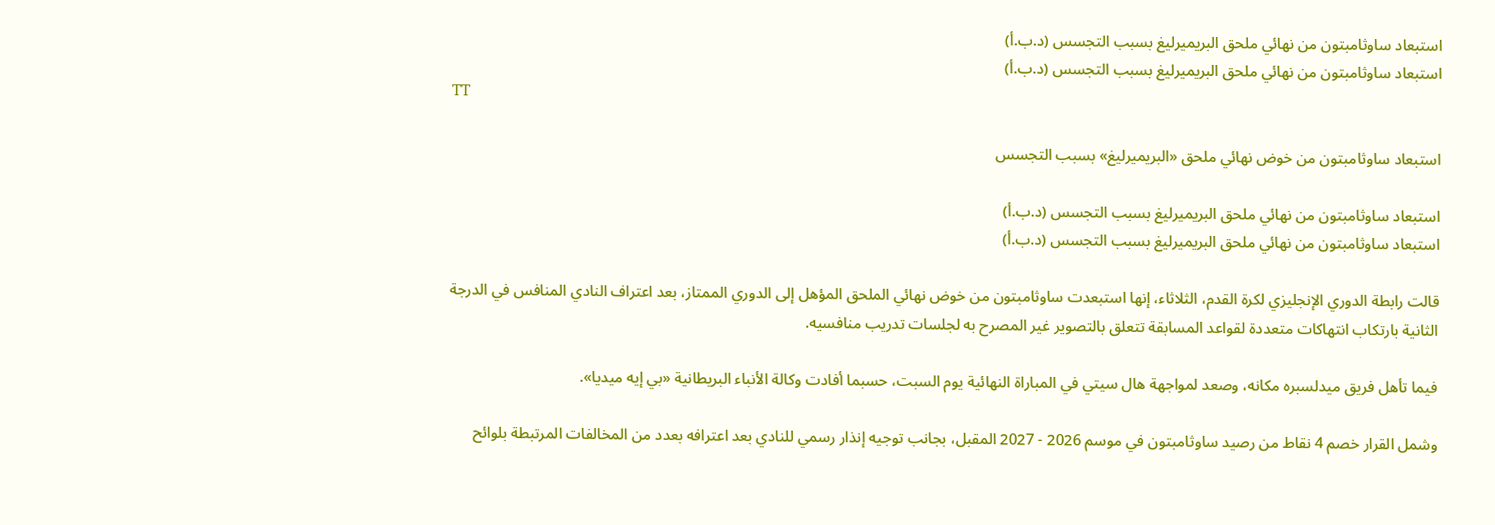استبعاد ساوثامبتون من نهائي ملحق البريميرليغ بسبب التجسس (د.ب.أ)
استبعاد ساوثامبتون من نهائي ملحق البريميرليغ بسبب التجسس (د.ب.أ)
TT

استبعاد ساوثامبتون من خوض نهائي ملحق «البريميرليغ» بسبب التجسس

استبعاد ساوثامبتون من نهائي ملحق البريميرليغ بسبب التجسس (د.ب.أ)
استبعاد ساوثامبتون من نهائي ملحق البريميرليغ بسبب التجسس (د.ب.أ)

قالت رابطة الدوري الإنجليزي لكرة القدم، الثلاثاء، إنها استبعدت ساوثامبتون من خوض نهائي الملحق المؤهل إلى الدوري الممتاز، بعد اعتراف النادي المنافس في الدرجة الثانية بارتكاب انتهاكات متعددة لقواعد المسابقة تتعلق بالتصوير غير المصرح به لجلسات تدريب منافسيه.

فيما تأهل فريق ميدلسبره مكانه، وصعد لمواجهة هال سيتي في المباراة النهائية يوم السبت، حسبما أفادت وكالة الأنباء البريطانية «بي إيه ميديا».

وشمل القرار خصم 4 نقاط من رصيد ساوثامبتون في موسم 2026 - 2027 المقبل، بجانب توجيه إنذار رسمي للنادي بعد اعترافه بعدد من المخالفات المرتبطة بلوائح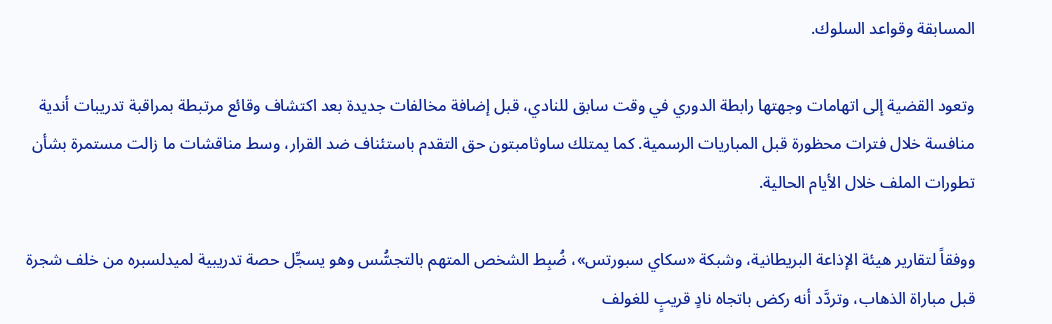المسابقة وقواعد السلوك.

وتعود القضية إلى اتهامات وجهتها رابطة الدوري في وقت سابق للنادي، قبل إضافة مخالفات جديدة بعد اكتشاف وقائع مرتبطة بمراقبة تدريبات أندية منافسة خلال فترات محظورة قبل المباريات الرسمية. كما يمتلك ساوثامبتون حق التقدم باستئناف ضد القرار، وسط مناقشات ما زالت مستمرة بشأن تطورات الملف خلال الأيام الحالية.

ووفقاً لتقارير هيئة الإذاعة البريطانية، وشبكة ‌«سكاي سبورتس»، ضُبِط الشخص المتهم بالتجسُّس وهو يسجِّل حصة تدريبية لميدلسبره ‌من خلف شجرة قبل مباراة الذهاب، وتردَّد أنه ركض باتجاه نادٍ قريبٍ للغولف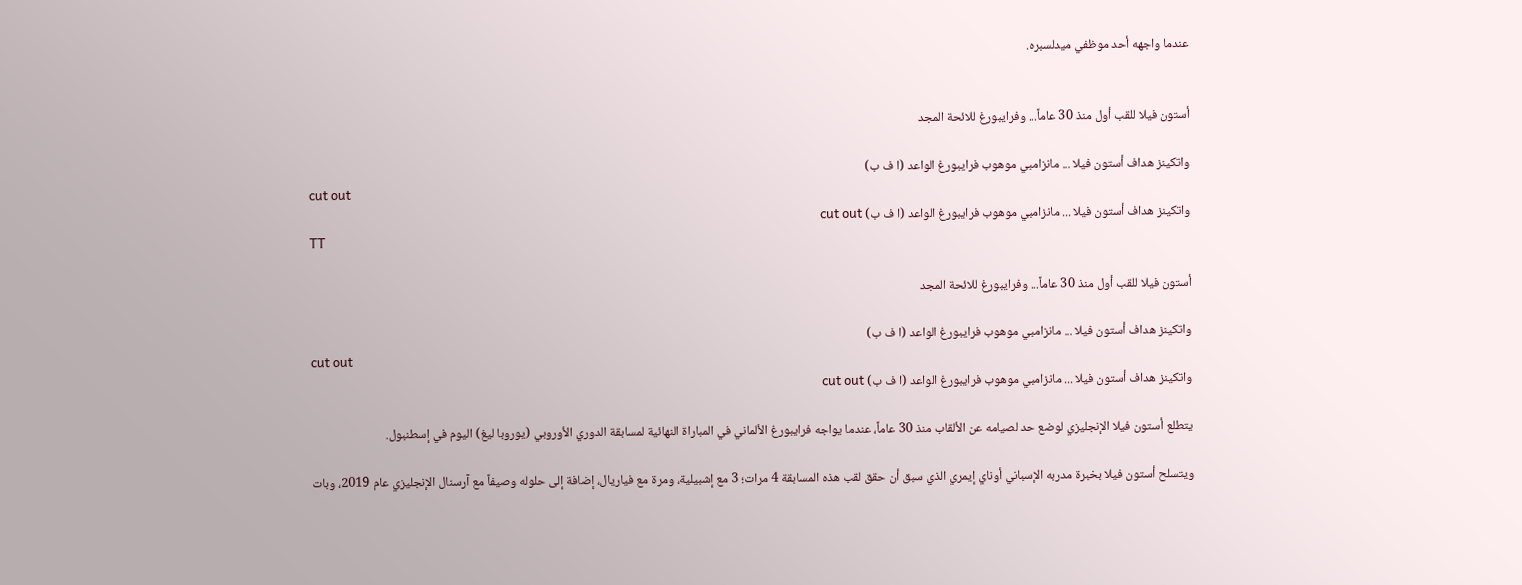عندما واجهه أحد موظفي ميدلسبره.


أستون فيلا للقب أول منذ 30 عاماً... وفرايبورغ للائحة المجد

واتكينز هداف أستون فيلا ... مانزامبي موهوب فرايبورغ الواعد (ا ف ب)
cut out
واتكينز هداف أستون فيلا ... مانزامبي موهوب فرايبورغ الواعد (ا ف ب) cut out
TT

أستون فيلا للقب أول منذ 30 عاماً... وفرايبورغ للائحة المجد

واتكينز هداف أستون فيلا ... مانزامبي موهوب فرايبورغ الواعد (ا ف ب)
cut out
واتكينز هداف أستون فيلا ... مانزامبي موهوب فرايبورغ الواعد (ا ف ب) cut out

يتطلع أستون فيلا الإنجليزي لوضع حد لصيامه عن الألقاب منذ 30 عاماً، عندما يواجه فرايبورغ الألماني في المباراة النهائية لمسابقة الدوري الأوروبي (يوروبا ليغ) اليوم في إسطنبول.

ويتسلح أستون فيلا بخبرة مدربه الإسباني أوناي إيمري الذي سبق أن حقق لقب هذه المسابقة 4 مرات؛ 3 مع إشبيلية، ومرة مع فياريال، إضافة إلى حلوله وصيفاً مع آرسنال الإنجليزي عام 2019، وبات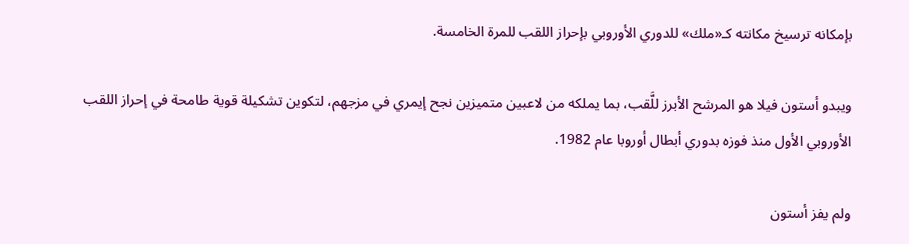بإمكانه ترسيخ مكانته كـ«ملك» للدوري الأوروبي بإحراز اللقب للمرة الخامسة.

ويبدو أستون فيلا هو المرشح الأبرز للَّقب، بما يملكه من لاعبين متميزين نجح إيمري في مزجهم، لتكوين تشكيلة قوية طامحة في إحراز اللقب الأوروبي الأول منذ فوزه بدوري أبطال أوروبا عام 1982.

ولم يفز أستون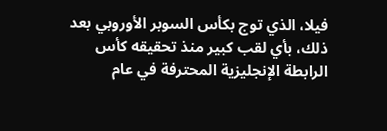فيلا، الذي توج بكأس السوبر الأوروبي بعد ذلك، بأي لقب كبير منذ تحقيقه كأس الرابطة الإنجليزية المحترفة في عام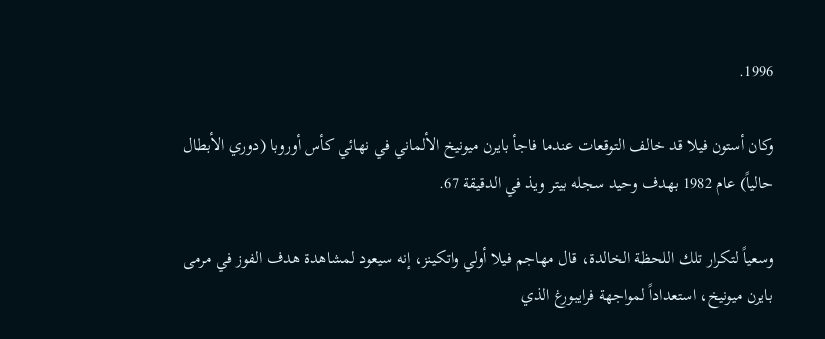1996.

وكان أستون فيلا قد خالف التوقعات عندما فاجأ بايرن ميونيخ الألماني في نهائي كأس أوروبا (دوري الأبطال حالياً) عام 1982 بهدف وحيد سجله بيتر ويذ في الدقيقة 67.

وسعياً لتكرار تلك اللحظة الخالدة، قال مهاجم فيلا أولي واتكينز، إنه سيعود لمشاهدة هدف الفوز في مرمى بايرن ميونيخ، استعداداً لمواجهة فرايبورغ الذي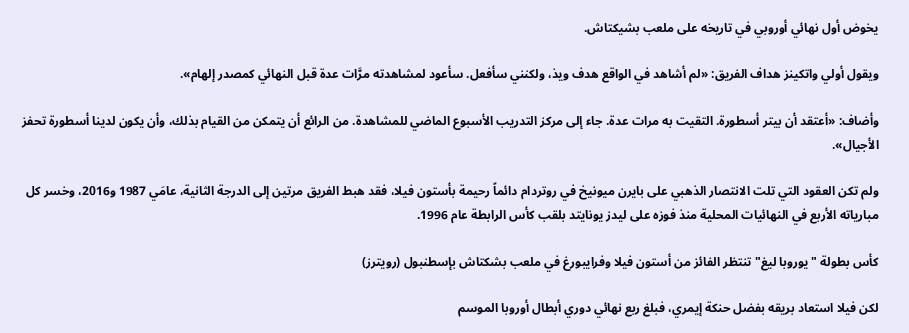يخوض أول نهائي أوروبي في تاريخه على ملعب بشيكتاش.

ويقول أولي واتكينز هداف الفريق: «لم أشاهد في الواقع هدف ويذ، ولكنني سأفعل. سأعود لمشاهدته مرَّات عدة قبل النهائي كمصدر إلهام».

وأضاف: «أعتقد أن بيتر أسطورة. التقيت به مرات عدة. جاء إلى مركز التدريب الأسبوع الماضي للمشاهدة. من الرائع أن يتمكن من القيام بذلك، وأن يكون لدينا أسطورة تحفز الأجيال».

ولم تكن العقود التي تلت الانتصار الذهبي على بايرن ميونيخ في روتردام دائماً رحيمة بأستون فيلا، فقد هبط الفريق مرتين إلى الدرجة الثانية، عامَي 1987 و2016، وخسر كل مبارياته الأربع في النهائيات المحلية منذ فوزه على ليدز يونايتد بلقب كأس الرابطة عام 1996.

كأس بطولة "يوروبا ليغ" تنتظر الفائز من أستون فيلا وفرايبورغ في ملعب بشكتاش بإسطنبول (رويترز)

لكن فيلا استعاد بريقه بفضل حنكة إيمري، فبلغ ربع نهائي دوري أبطال أوروبا الموسم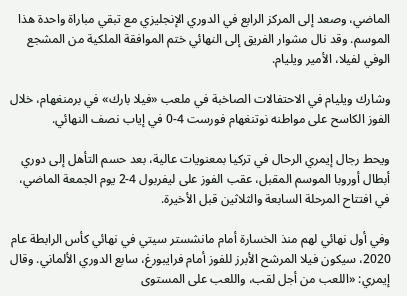الماضي، وصعد إلى المركز الرابع في الدوري الإنجليزي مع تبقي مباراة واحدة هذا الموسم. وقد نال مشوار الفريق إلى النهائي ختم الموافقة الملكية من المشجع الوفي لفيلا، الأمير ويليام.

وشارك ويليام في الاحتفالات الصاخبة في ملعب «فيلا بارك» في برمنغهام، خلال الفوز الكاسح على مواطنه نوتنغهام فورست 4-0 في إياب نصف النهائي.

ويحط رجال إيمري الرحال في تركيا بمعنويات عالية، بعد حسم التأهل إلى دوري أبطال أوروبا الموسم المقبل، عقب الفوز على ليفربول 4-2 يوم الجمعة الماضي، في افتتاح المرحلة السابعة والثلاثين قبل الأخيرة.

وفي أول نهائي لهم منذ الخسارة أمام مانشستر سيتي في نهائي كأس الرابطة عام 2020، سيكون فيلا المرشح الأبرز للفوز أمام فرايبورغ، سابع الدوري الألماني. وقال إيمري: «اللعب من أجل لقب، واللعب على المستوى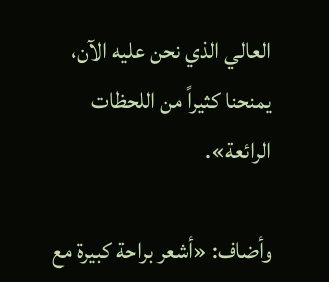العالي الذي نحن عليه الآن، يمنحنا كثيراً من اللحظات الرائعة».

وأضاف: «أشعر براحة كبيرة مع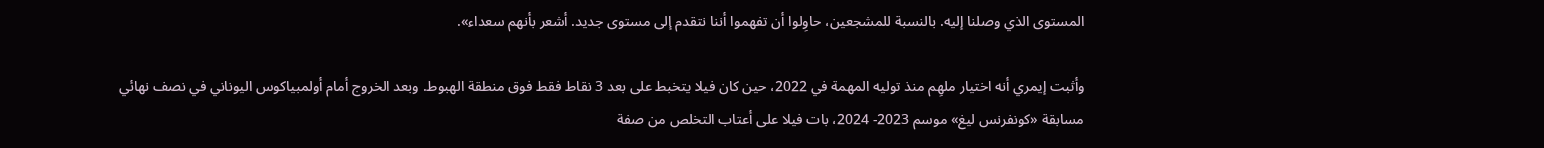المستوى الذي وصلنا إليه. بالنسبة للمشجعين، حاوِلوا أن تفهموا أننا نتقدم إلى مستوى جديد. أشعر بأنهم سعداء».

وأثبت إيمري أنه اختيار ملهِم منذ توليه المهمة في 2022، حين كان فيلا يتخبط على بعد 3 نقاط فقط فوق منطقة الهبوط. وبعد الخروج أمام أولمبياكوس اليوناني في نصف نهائي مسابقة «كونفرنس ليغ» موسم 2023- 2024، بات فيلا على أعتاب التخلص من صفة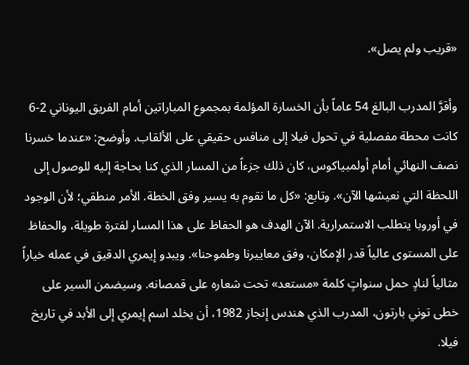«قريب ولم يصل».

وأقرَّ المدرب البالغ 54 عاماً بأن الخسارة المؤلمة بمجموع المباراتين أمام الفريق اليوناني 2-6 كانت محطة مفصلية في تحول فيلا إلى منافس حقيقي على الألقاب. وأوضح: «عندما خسرنا نصف النهائي أمام أولمبياكوس، كان ذلك جزءاً من المسار الذي كنا بحاجة إليه للوصول إلى اللحظة التي نعيشها الآن». وتابع: «كل ما نقوم به يسير وفق الخطة. الأمر منطقي؛ لأن الوجود في أوروبا يتطلب الاستمرارية. الآن الهدف هو الحفاظ على هذا المسار لفترة طويلة، والحفاظ على المستوى عالياً قدر الإمكان، وفق معاييرنا وطموحنا». ويبدو إيمري الدقيق في عمله خياراً مثالياً لنادٍ حمل سنواتٍ كلمة «مستعد» تحت شعاره على قمصانه. وسيضمن السير على خطى توني بارتون، المدرب الذي هندس إنجاز 1982، أن يخلد اسم إيمري إلى الأبد في تاريخ فيلا.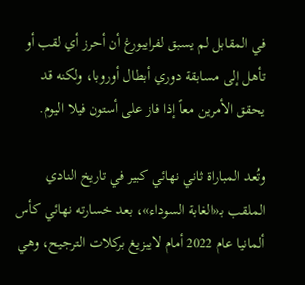في المقابل لم يسبق لفرايبورغ أن أحرز أي لقب أو تأهل إلى مسابقة دوري أبطال أوروبا، ولكنه قد يحقق الأمرين معاً إذا فاز على أستون فيلا اليوم.

وتُعد المباراة ثاني نهائي كبير في تاريخ النادي الملقب بـ«الغابة السوداء»، بعد خسارته نهائي كأس ألمانيا عام 2022 أمام لايبزيغ بركلات الترجيح، وهي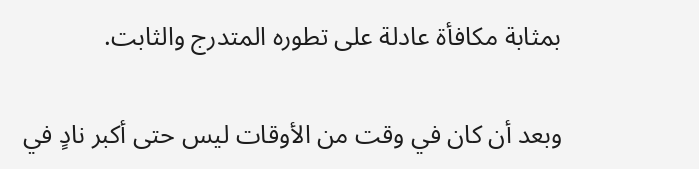بمثابة مكافأة عادلة على تطوره المتدرج والثابت.

وبعد أن كان في وقت من الأوقات ليس حتى أكبر نادٍ في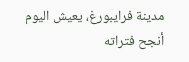مدينة فرايبورغ، يعيش اليوم أنجح فتراته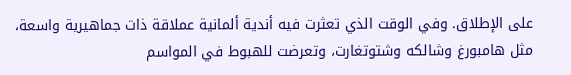على الإطلاق. وفي الوقت الذي تعثرت فيه أندية ألمانية عملاقة ذات جماهيرية واسعة، مثل هامبورغ وشالكه وشتوتغارت، وتعرضت للهبوط في المواسم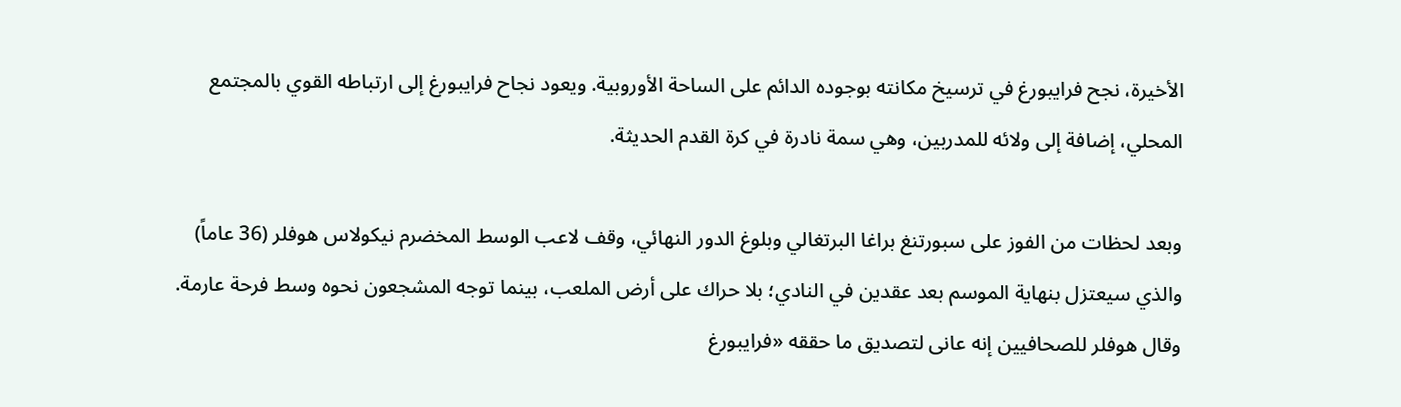الأخيرة، نجح فرايبورغ في ترسيخ مكانته بوجوده الدائم على الساحة الأوروبية. ويعود نجاح فرايبورغ إلى ارتباطه القوي بالمجتمع المحلي، إضافة إلى ولائه للمدربين، وهي سمة نادرة في كرة القدم الحديثة.

وبعد لحظات من الفوز على سبورتنغ براغا البرتغالي وبلوغ الدور النهائي، وقف لاعب الوسط المخضرم نيكولاس هوفلر (36 عاماً) والذي سيعتزل بنهاية الموسم بعد عقدين في النادي؛ بلا حراك على أرض الملعب، بينما توجه المشجعون نحوه وسط فرحة عارمة. وقال هوفلر للصحافيين إنه عانى لتصديق ما حققه «فرايبورغ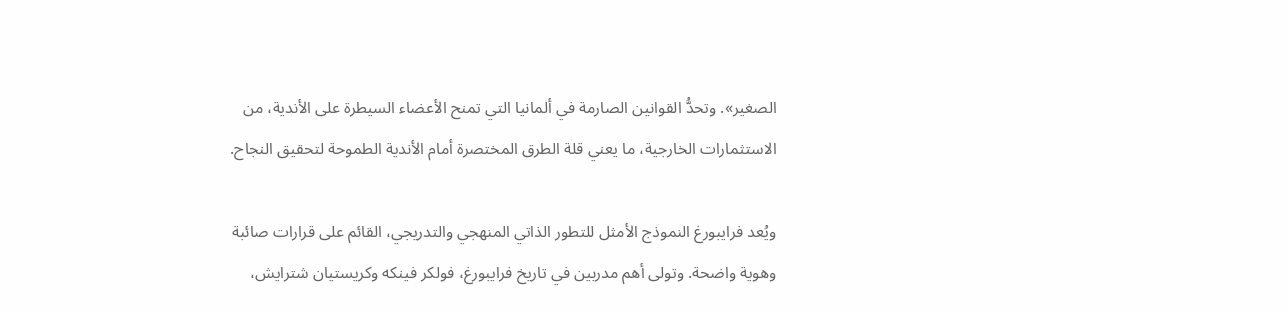الصغير». وتحدُّ القوانين الصارمة في ألمانيا التي تمنح الأعضاء السيطرة على الأندية، من الاستثمارات الخارجية، ما يعني قلة الطرق المختصرة أمام الأندية الطموحة لتحقيق النجاح.

ويُعد فرايبورغ النموذج الأمثل للتطور الذاتي المنهجي والتدريجي، القائم على قرارات صائبة وهوية واضحة. وتولى أهم مدربين في تاريخ فرايبورغ، فولكر فينكه وكريستيان شترايش،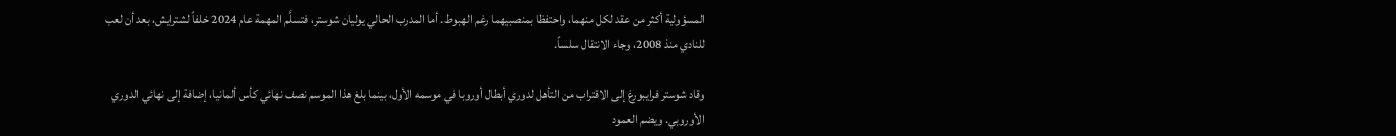المسؤولية أكثر من عقد لكل منهما، واحتفظا بمنصبيهما رغم الهبوط. أما المدرب الحالي يوليان شوستر، فتسلَّم المهمة عام 2024 خلفاً لشترايش، بعد أن لعب للنادي منذ 2008، وجاء الانتقال سلساً.

وقاد شوستر فرايبورغ إلى الاقتراب من التأهل لدوري أبطال أوروبا في موسمه الأول، بينما بلغ هذا الموسم نصف نهائي كأس ألمانيا، إضافة إلى نهائي الدوري الأوروبي. ويضم العمود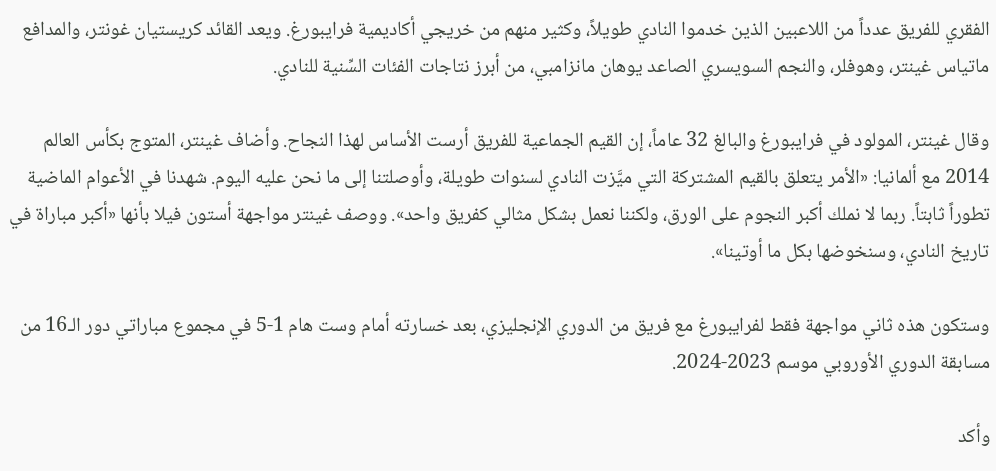الفقري للفريق عدداً من اللاعبين الذين خدموا النادي طويلاً، وكثير منهم من خريجي أكاديمية فرايبورغ. ويعد القائد كريستيان غونتر، والمدافع ماتياس غينتر، وهوفلر، والنجم السويسري الصاعد يوهان مانزامبي، من أبرز نتاجات الفئات السِّنية للنادي.

وقال غينتر، المولود في فرايبورغ والبالغ 32 عاماً، إن القيم الجماعية للفريق أرست الأساس لهذا النجاح. وأضاف غينتر، المتوج بكأس العالم 2014 مع ألمانيا: «الأمر يتعلق بالقيم المشتركة التي ميَّزت النادي لسنوات طويلة، وأوصلتنا إلى ما نحن عليه اليوم. شهدنا في الأعوام الماضية تطوراً ثابتاً. ربما لا نملك أكبر النجوم على الورق، ولكننا نعمل بشكل مثالي كفريق واحد». ووصف غينتر مواجهة أستون فيلا بأنها «أكبر مباراة في تاريخ النادي، وسنخوضها بكل ما أوتينا».

وستكون هذه ثاني مواجهة فقط لفرايبورغ مع فريق من الدوري الإنجليزي، بعد خسارته أمام وست هام 1-5 في مجموع مباراتي دور الـ16 من مسابقة الدوري الأوروبي موسم 2023-2024.

وأكد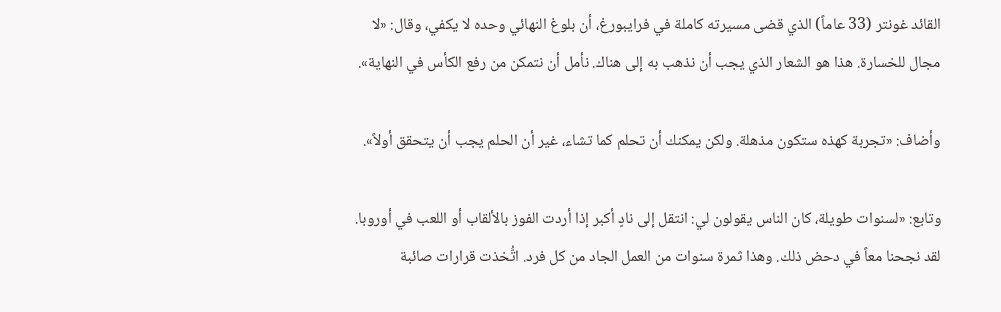القائد غونتر (33 عاماً) الذي قضى مسيرته كاملة في فرايبورغ، أن بلوغ النهائي وحده لا يكفي، وقال: «لا مجال للخسارة. هذا هو الشعار الذي يجب أن نذهب به إلى هناك. نأمل أن نتمكن من رفع الكأس في النهاية».

وأضاف: «تجربة كهذه ستكون مذهلة. ولكن يمكنك أن تحلم كما تشاء، غير أن الحلم يجب أن يتحقق أولاً».

وتابع: «لسنوات طويلة، كان الناس يقولون لي: انتقل إلى نادٍ أكبر إذا أردت الفوز بالألقاب أو اللعب في أوروبا. لقد نجحنا معاً في دحض ذلك. وهذا ثمرة سنوات من العمل الجاد من كل فرد. اتُّخذت قرارات صائبة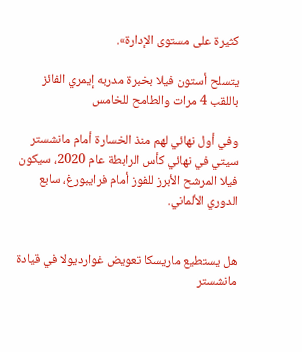كثيرة على مستوى الإدارة».

يتسلح أستون فيلا بخبرة مدربه إيمري الفائز باللقب 4 مرات والطامح للخامس

وفي أول نهائي لهم منذ الخسارة أمام مانشستر سيتي في نهائي كأس الرابطة عام 2020، سيكون فيلا المرشح الأبرز للفوز أمام فرايبورغ، سابع الدوري الألماني.


هل يستطيع ماريسكا تعويض غوارديولا في قيادة مانشستر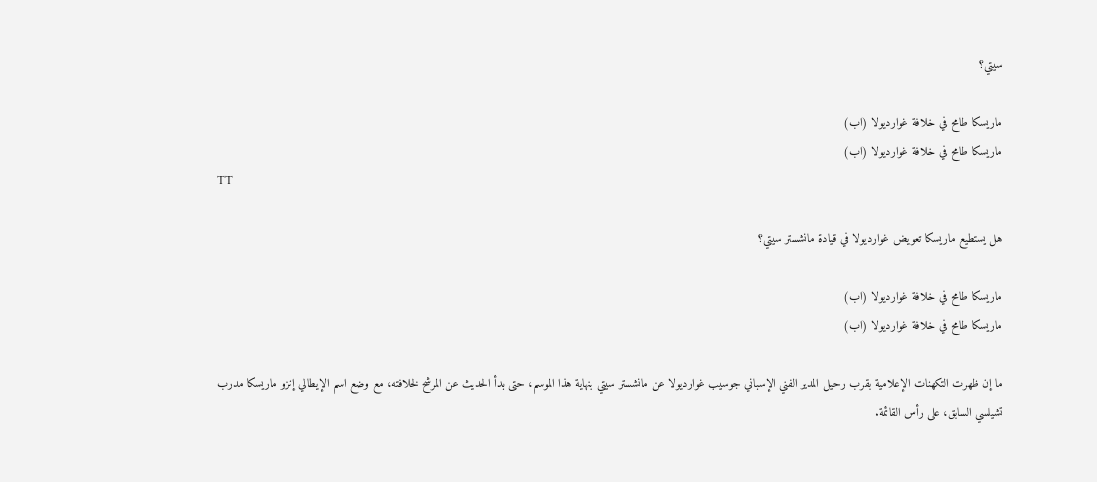سيتي؟

ماريسكا طامح في خلافة غوارديولا (اب)
ماريسكا طامح في خلافة غوارديولا (اب)
TT

هل يستطيع ماريسكا تعويض غوارديولا في قيادة مانشستر سيتي؟

ماريسكا طامح في خلافة غوارديولا (اب)
ماريسكا طامح في خلافة غوارديولا (اب)

ما إن ظهرت التكهنات الإعلامية بقرب رحيل المدير الفني الإسباني جوسيب غوارديولا عن مانشستر سيتي بنهاية هذا الموسم، حتى بدأ الحديث عن المرشح لخلافته، مع وضع اسم الإيطالي إنزو ماريسكا مدرب تشيلسي السابق، على رأس القائمة.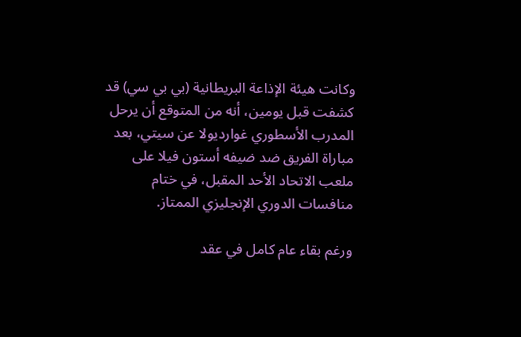وكانت هيئة الإذاعة البريطانية (بي بي سي) قد كشفت قبل يومين، أنه من المتوقع أن يرحل المدرب الأسطوري غوارديولا عن سيتي، بعد مباراة الفريق ضد ضيفه أستون فيلا على ملعب الاتحاد الأحد المقبل، في ختام منافسات الدوري الإنجليزي الممتاز.

ورغم بقاء عام كامل في عقد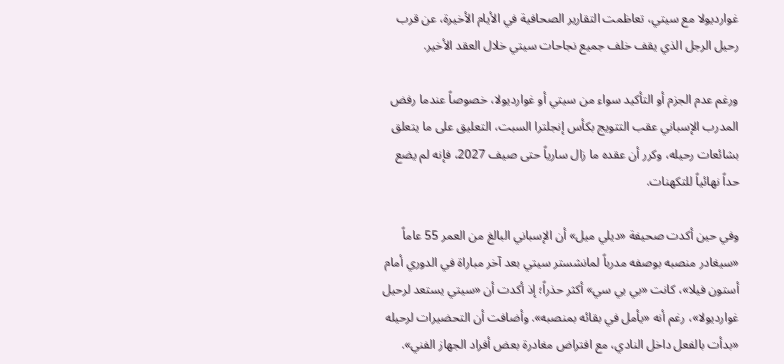غوارديولا مع سيتي، تعاظمت التقارير الصحافية في الأيام الأخيرة، عن قرب رحيل الرجل الذي يقف خلف جميع نجاحات سيتي خلال العقد الأخير.

ورغم عدم الجزم أو التأكيد سواء من سيتي أو غوارديولا، خصوصاً عندما رفض المدرب الإسباني عقب التتويج بكأس إنجلترا السبت، التعليق على ما يتعلق بشائعات رحيله، وكرر أن عقده ما زال سارياً حتى صيف 2027، فإنه لم يضع حداً نهائياً للتكهنات.

وفي حين أكدت صحيفة «ديلي ميل» أن الإسباني البالغ من العمر 55 عاماً «سيغادر منصبه بوصفه مدرباً لمانشستر سيتي بعد آخر مباراة في الدوري أمام أستون فيلا»، كانت «بي بي سي» أكثر حذراً؛ إذ أكدت أن «سيتي يستعد لرحيل غوارديولا»، رغم أنه «يأمل في بقائه بمنصبه». وأضافت أن التحضيرات لرحيله «بدأت بالفعل داخل النادي، مع افتراض مغادرة بعض أفراد الجهاز الفني».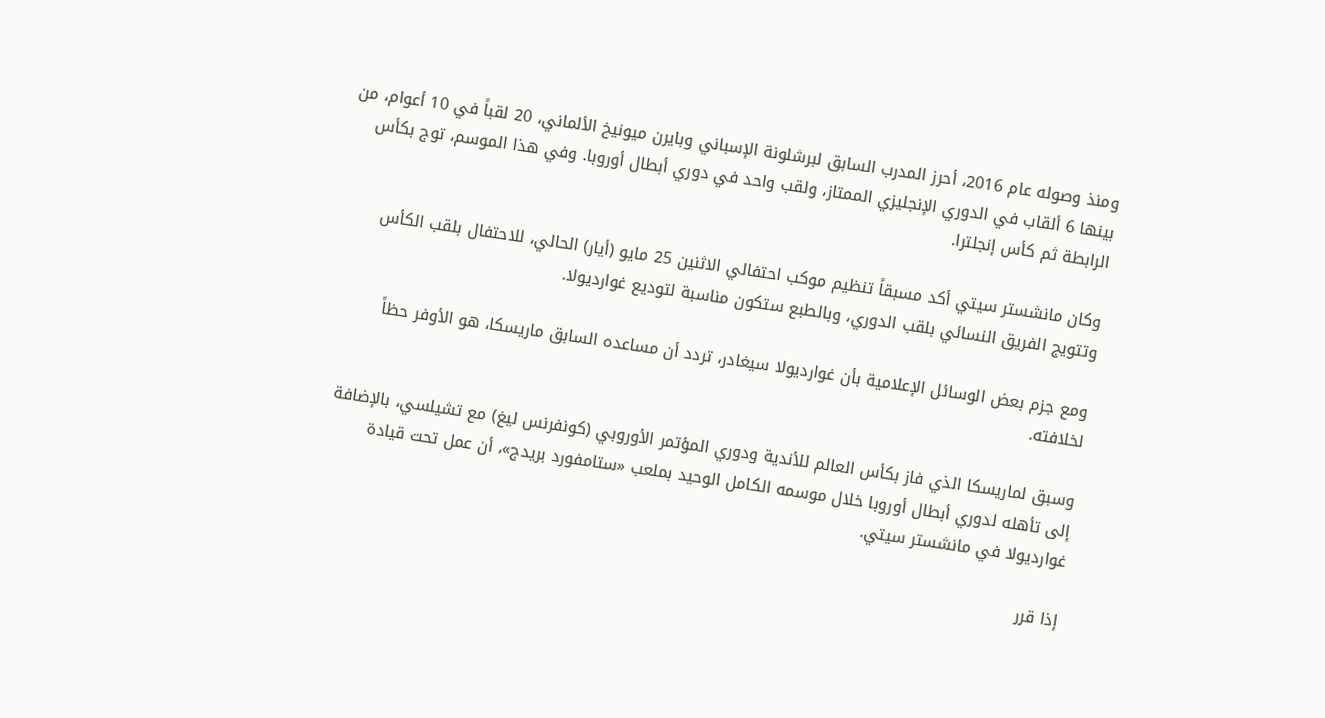ومنذ وصوله عام 2016، أحرز المدرب السابق لبرشلونة الإسباني وبايرن ميونيخ الألماني، 20 لقباً في 10 أعوام، من بينها 6 ألقاب في الدوري الإنجليزي الممتاز، ولقب واحد في دوري أبطال أوروبا. وفي هذا الموسم، توج بكأس الرابطة ثم كأس إنجلترا.

وكان مانشستر سيتي أكد مسبقاً تنظيم موكب احتفالي الاثنين 25 مايو (أيار) الحالي، للاحتفال بلقب الكأس وتتويج الفريق النسائي بلقب الدوري، وبالطبع ستكون مناسبة لتوديع غوارديولا.

ومع جزم بعض الوسائل الإعلامية بأن غوارديولا سيغادر، تردد أن مساعده السابق ماريسكا، هو الأوفر حظاً لخلافته.

وسبق لماريسكا الذي فاز بكأس العالم للأندية ودوري المؤتمر الأوروبي (كونفرنس ليغ) مع تشيلسي، بالإضافة إلى تأهله لدوري أبطال أوروبا خلال موسمه الكامل الوحيد بملعب «ستامفورد بريدج»، أن عمل تحت قيادة غوارديولا في مانشستر سيتي.

إذا قرر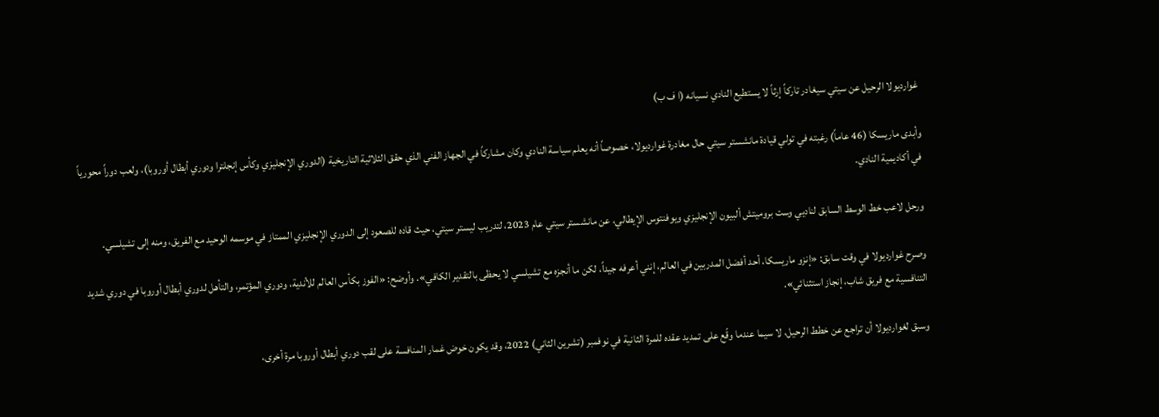غوارديولا الرحيل عن سيتي سيغادر تاركاً إرثاً لا يستطيع النادي نسيانه (ا ف ب)

وأبدى ماريسكا (46 عاماً) رغبته في تولي قيادة مانشستر سيتي حال مغادرة غوارديولا، خصوصاً أنه يعلم سياسة النادي وكان مشاركاً في الجهاز الفني الذي حقق الثلاثية التاريخية (الدوري الإنجليزي وكأس إنجلترا ودوري أبطال أوروبا)، ولعب دوراً محورياً في أكاديمية النادي.

ورحل لاعب خط الوسط السابق لناديي وست بروميتش ألبيون الإنجليزي ويوفنتوس الإيطالي، عن مانشستر سيتي عام 2023، لتدريب ليستر سيتي، حيث قاده للصعود إلى الدوري الإنجليزي الممتاز في موسمه الوحيد مع الفريق، ومنه إلى تشيلسي.

وصرح غوارديولا في وقت سابق: «إنزو ماريسكا، أحد أفضل المدربين في العالم، إنني أعرفه جيداً، لكن ما أنجزه مع تشيلسي لا يحظى بالتقدير الكافي». وأوضح: «الفوز بكأس العالم للأندية، ودوري المؤتمر، والتأهل لدوري أبطال أوروبا في دوري شديد التنافسية مع فريق شاب، إنجاز استثنائي».

وسبق لغوارديولا أن تراجع عن خطط الرحيل، لا سيما عندما وقّع على تمديد عقده للمرة الثانية في نوفمبر (تشرين الثاني) 2022، وقد يكون خوض غمار المنافسة على لقب دوري أبطال أوروبا مرة أخرى،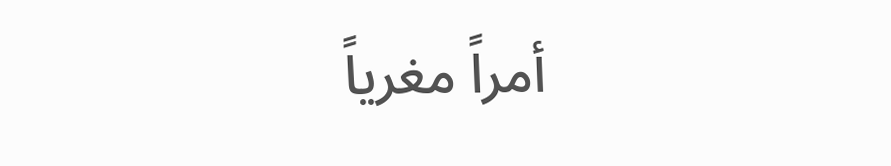أمراً مغرياً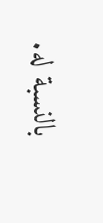بالنسبة له.